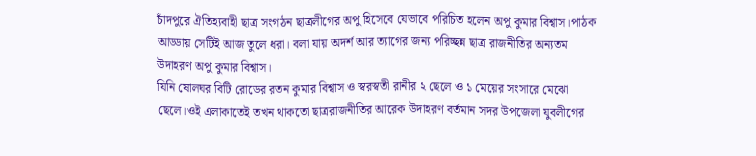চাঁদপুরে ঐতিহ্যবাহী ছাত্র সংগঠন ছাত্রলীগের অপু হিসেবে যেভাবে পরিচিত হলেন অপু কুমার বিশ্বাস।পাঠক আড্ডায় সেটিই আজ তুলে ধরা। বলা যায় অদর্শ আর ত্যাগের জন্য পরিচ্ছন্ন ছাত্র রাজনীতির অন্যতম উদাহরণ অপু কুমার বিশ্বাস।
যিনি ষোলঘর বিটি রোডের রতন কুমার বিশ্বাস ও স্বরস্বতী রানীর ২ ছেলে ও ১ মেয়ের সংসারে মেঝো ছেলে।ওই এলাকাতেই তখন থাকতো ছাত্ররাজনীতির আরেক উদাহরণ বর্তমান সদর উপজেলা যুবলীগের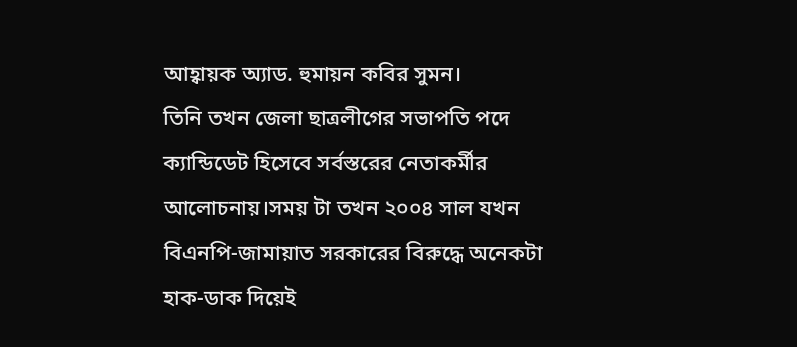আহ্বায়ক অ্যাড. হুমায়ন কবির সুমন।
তিনি তখন জেলা ছাত্রলীগের সভাপতি পদে ক্যান্ডিডেট হিসেবে সর্বস্তরের নেতাকর্মীর আলোচনায়।সময় টা তখন ২০০৪ সাল যখন বিএনপি-জামায়াত সরকারের বিরুদ্ধে অনেকটা হাক-ডাক দিয়েই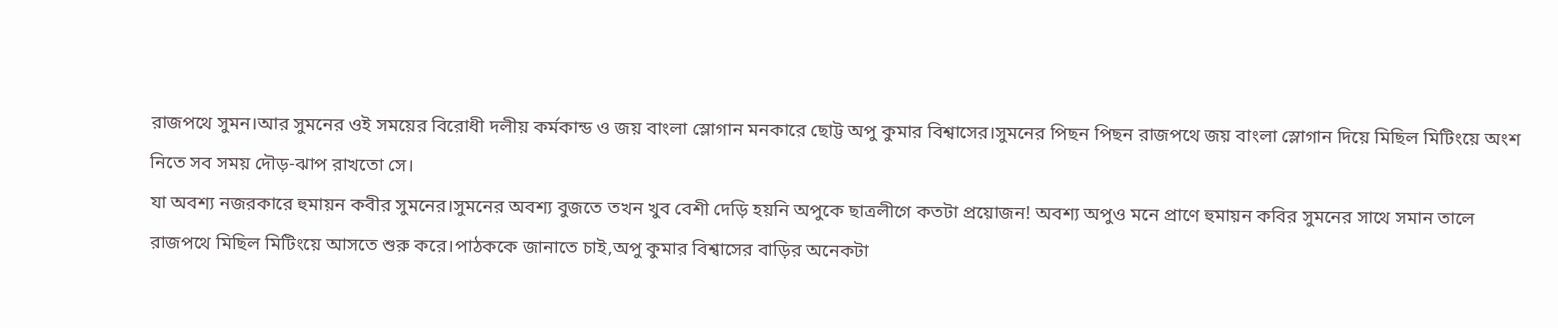রাজপথে সুমন।আর সুমনের ওই সময়ের বিরোধী দলীয় কর্মকান্ড ও জয় বাংলা স্লোগান মনকারে ছোট্ট অপু কুমার বিশ্বাসের।সুমনের পিছন পিছন রাজপথে জয় বাংলা স্লোগান দিয়ে মিছিল মিটিংয়ে অংশ নিতে সব সময় দৌড়-ঝাপ রাখতো সে।
যা অবশ্য নজরকারে হুমায়ন কবীর সুমনের।সুমনের অবশ্য বুজতে তখন খুব বেশী দেড়ি হয়নি অপুকে ছাত্রলীগে কতটা প্রয়োজন! অবশ্য অপুও মনে প্রাণে হুমায়ন কবির সুমনের সাথে সমান তালে রাজপথে মিছিল মিটিংয়ে আসতে শুরু করে।পাঠককে জানাতে চাই,অপু কুমার বিশ্বাসের বাড়ির অনেকটা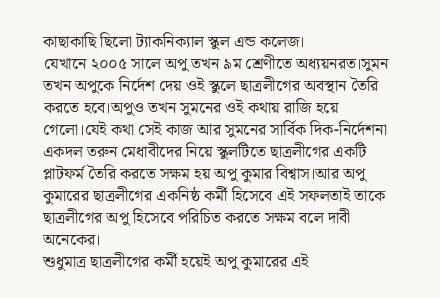কাছাকাছি ছিলো ট্যাকনিক্যাল স্কুল এন্ড কলেজ।
যেখানে ২০০৫ সালে অপু তখন ৯ম শ্রেণীতে অধ্যয়নরত।সুমন তখন অপুকে নির্দেশ দেয় ওই স্কুলে ছাত্রলীগের অবস্থান তৈরি করতে হবে।অপুও তখন সুমনের ওই কথায় রাজি হয়ে গেলো।যেই কথা সেই কাজ আর সুমনের সার্বিক দিক-নির্দেশনা একদল তরুন মেধাবীদের নিয়ে স্কুলটিতে ছাত্রলীগের একটি প্লাটফর্ম তৈরি করতে সক্ষম হয় অপু কুমার বিশ্বাস।আর অপু কুমারের ছাত্রলীগের একনিষ্ঠ কর্মী হিসেবে এই সফলতাই তাকে ছাত্রলীগের অপু হিসেবে পরিচিত করতে সক্ষম বলে দাবী অনেকের।
শুধুমাত্র ছাত্রলীগের কর্মী হয়েই অপু কুমারের এই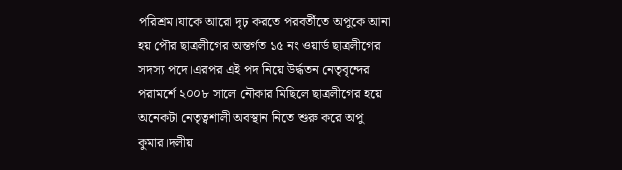পরিশ্রম।যাকে আরো দৃঢ় করতে পরবর্তীতে অপুকে আনা হয় পৌর ছাত্রলীগের অন্তর্গত ১৫ নং ওয়ার্ড ছাত্রলীগের সদস্য পদে।এরপর এই পদ নিয়ে উর্দ্ধতন নেতৃবৃন্দের পরামর্শে ২০০৮ সালে নৌকার মিছিলে ছাত্রলীগের হয়ে অনেকটা নেতৃত্বশালী অবস্থান নিতে শুরু করে অপু কুমার।দলীয়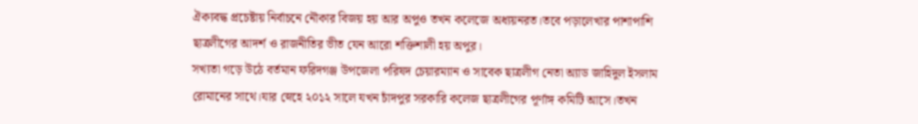ঐক্যবদ্ধ প্রচেষ্টায় নির্বাচনে নৌকার বিজয় হয় আর অপুও তখন কলেজে অধ্যয়নরত।তবে পড়ালেখার পাশাপাশি ছাত্রলীগের আদর্শ ও রাজনীতির ভীত যেন আরো শক্তিশালী হয় অপুর।
সখ্যতা গড়ে উঠে বর্তমান ফরিদগঞ্জ উপজেলা পরিষদ চেয়ারম্যান ও সাবেক ছাত্রলীগ নেতা অ্যাড জাহিদুল ইসলাম রোমানের সাথে।যার স্নেহে ২০১২ সালে যখন চাঁদপুর সরকারি কলেজ ছাত্রলীগের পূর্ণাঙ্গ কমিটি আসে।তখন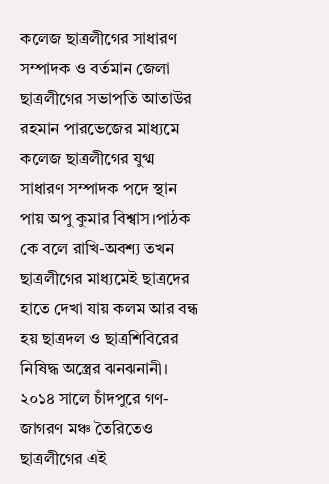কলেজ ছাত্রলীগের সাধারণ সম্পাদক ও বর্তমান জেলা ছাত্রলীগের সভাপতি আতাউর রহমান পারভেজের মাধ্যমে কলেজ ছাত্রলীগের যুগ্ম সাধারণ সম্পাদক পদে স্থান পায় অপু কুমার বিশ্বাস।পাঠক কে বলে রাখি-অবশ্য তখন ছাত্রলীগের মাধ্যমেই ছাত্রদের হাতে দেখা যায় কলম আর বন্ধ হয় ছাত্রদল ও ছাত্রশিবিরের নিষিদ্ধ অস্ত্রের ঝনঝনানী।
২০১৪ সালে চাঁদপুরে গণ-জাগরণ মঞ্চ তৈরিতেও ছাত্রলীগের এই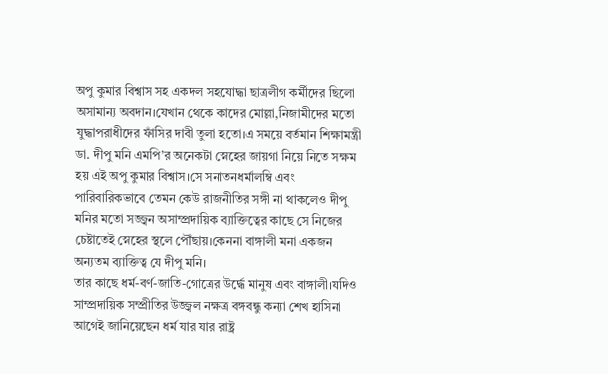অপু কুমার বিশ্বাস সহ একদল সহযোদ্ধা ছাত্রলীগ কর্মীদের ছিলো অসামান্য অবদান।যেখান থেকে কাদের মোল্লা,নিজামীদের মতো যুদ্ধাপরাধীদের ফাঁসির দাবী তুলা হতো।এ সময়ে বর্তমান শিক্ষামন্ত্রী ডা. দীপু মনি এমপি’র অনেকটা স্নেহের জায়গা নিয়ে নিতে সক্ষম হয় এই অপু কুমার বিশ্বাস।সে সনাতনধর্মালম্বি এবং পারিবারিকভাবে তেমন কেউ রাজনীতির সঙ্গী না থাকলেও দীপু মনির মতো সজ্জ্বন অসাম্প্রদায়িক ব্যাক্তিত্বের কাছে সে নিজের চেষ্টাতেই স্নেহের স্থলে পৌঁছায়।কেননা বাঙ্গালী মনা একজন অন্যতম ব্যাক্তিত্ব যে দীপু মনি।
তার কাছে ধর্ম-বর্ণ-জাতি-গোত্রের উর্দ্ধে মানুষ এবং বাঙ্গালী।যদিও সাম্প্রদায়িক সম্প্রীতির উজ্জ্বল নক্ষত্র বঙ্গবন্ধু কন্যা শেখ হাসিনা আগেই জানিয়েছেন ধর্ম যার যার রাষ্ট্র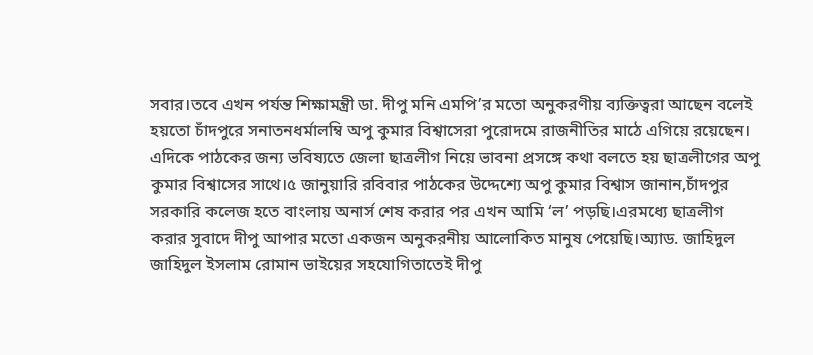সবার।তবে এখন পর্যন্ত শিক্ষামন্ত্রী ডা. দীপু মনি এমপি’র মতো অনুকরণীয় ব্যক্তিত্বরা আছেন বলেই হয়তো চাঁদপুরে সনাতনধর্মালম্বি অপু কুমার বিশ্বাসেরা পুরোদমে রাজনীতির মাঠে এগিয়ে রয়েছেন।
এদিকে পাঠকের জন্য ভবিষ্যতে জেলা ছাত্রলীগ নিয়ে ভাবনা প্রসঙ্গে কথা বলতে হয় ছাত্রলীগের অপু কুমার বিশ্বাসের সাথে।৫ জানুয়ারি রবিবার পাঠকের উদ্দেশ্যে অপু কুমার বিশ্বাস জানান,চাঁদপুর সরকারি কলেজ হতে বাংলায় অনার্স শেষ করার পর এখন আমি ‘ল’ পড়ছি।এরমধ্যে ছাত্রলীগ করার সুবাদে দীপু আপার মতো একজন অনুকরনীয় আলোকিত মানুষ পেয়েছি।অ্যাড. জাহিদুল জাহিদুল ইসলাম রোমান ভাইয়ের সহযোগিতাতেই দীপু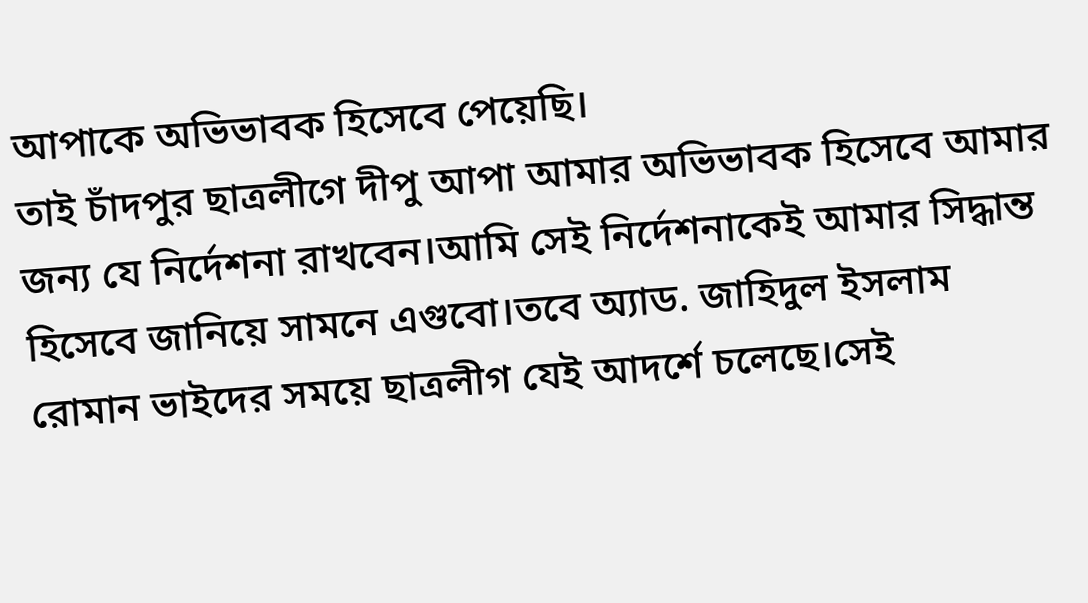আপাকে অভিভাবক হিসেবে পেয়েছি।
তাই চাঁদপুর ছাত্রলীগে দীপু আপা আমার অভিভাবক হিসেবে আমার জন্য যে নির্দেশনা রাখবেন।আমি সেই নির্দেশনাকেই আমার সিদ্ধান্ত হিসেবে জানিয়ে সামনে এগুবো।তবে অ্যাড. জাহিদুল ইসলাম রোমান ভাইদের সময়ে ছাত্রলীগ যেই আদর্শে চলেছে।সেই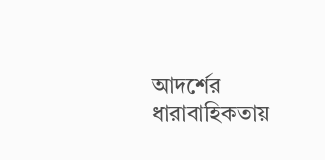আদর্শের ধারাবাহিকতায়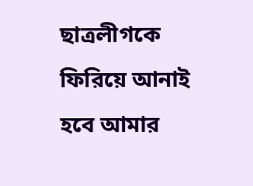ছাত্রলীগকে ফিরিয়ে আনাই হবে আমার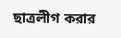ছাত্রলীগ করার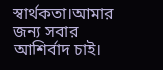স্বার্থকতা।আমার জন্য সবার আশির্বাদ চাই।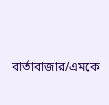বার্তাবাজার/এমকে